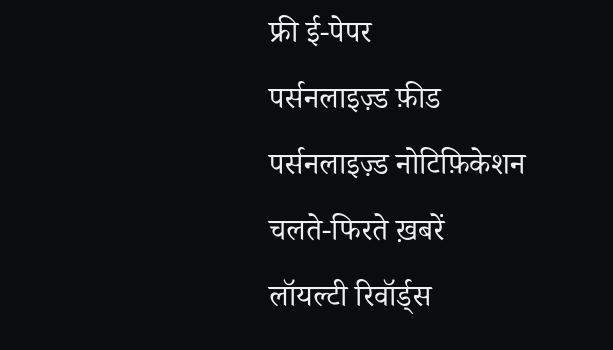फ्री ई-पेपर
पर्सनलाइज़्ड फ़ीड
पर्सनलाइज़्ड नोटिफ़िकेशन
चलते-फिरते ख़बरें
लॉयल्टी रिवॉर्ड्स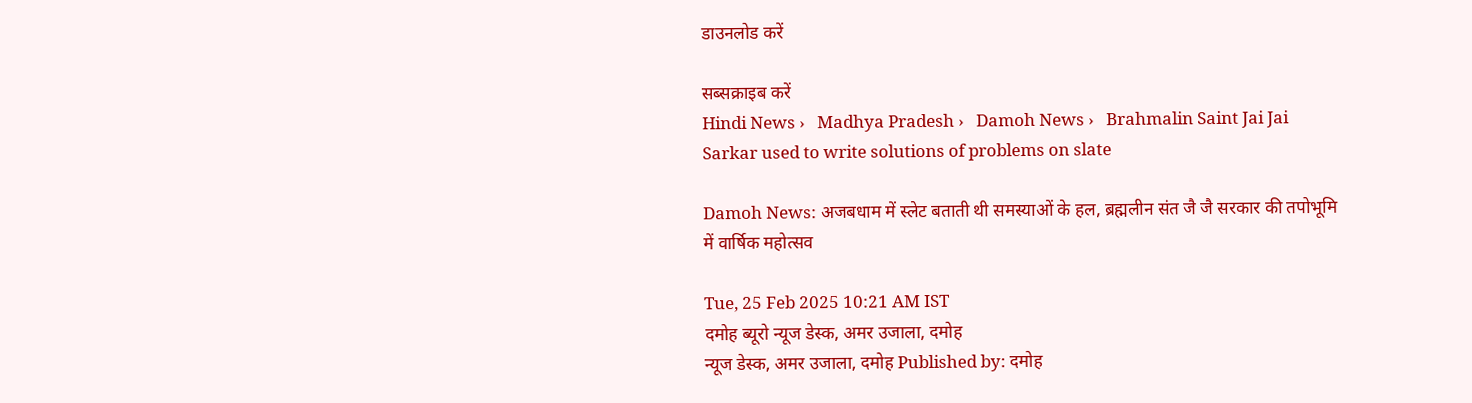डाउनलोड करें

सब्सक्राइब करें
Hindi News ›   Madhya Pradesh ›   Damoh News ›   Brahmalin Saint Jai Jai Sarkar used to write solutions of problems on slate

Damoh News: अजबधाम में स्लेट बताती थी समस्याओं के हल, ब्रह्मलीन संत जै जै सरकार की तपोभूमि में वार्षिक महोत्सव

Tue, 25 Feb 2025 10:21 AM IST
दमोह ब्यूरो न्यूज डेस्क, अमर उजाला, दमोह
न्यूज डेस्क, अमर उजाला, दमोह Published by: दमोह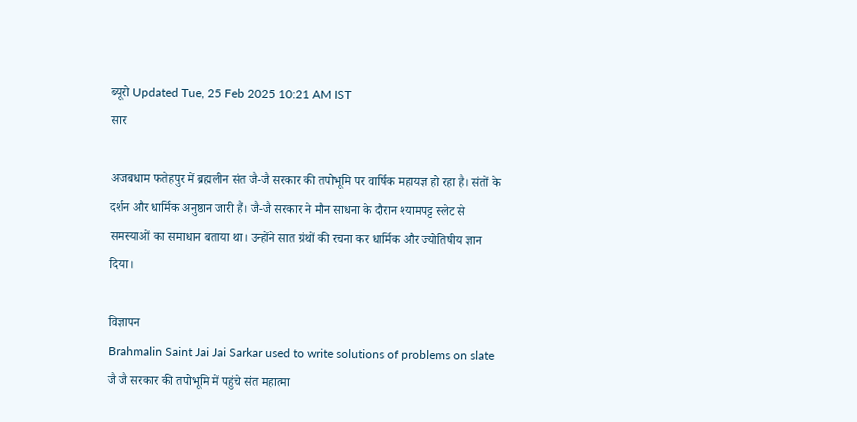ब्यूरो Updated Tue, 25 Feb 2025 10:21 AM IST
सार

अजबधाम फतेहपुर में ब्रह्मलीन संत जै-जै सरकार की तपोभूमि पर वार्षिक महायज्ञ हो रहा है। संतों के दर्शन और धार्मिक अनुष्ठान जारी हैं। जै-जै सरकार ने मौन साधना के दौरान श्यामपट्ट स्लेट से समस्याओं का समाधान बताया था। उन्होंने सात ग्रंथों की रचना कर धार्मिक और ज्योतिषीय ज्ञान दिया।

विज्ञापन
Brahmalin Saint Jai Jai Sarkar used to write solutions of problems on slate
जै जै सरकार की तपोभूमि में पहुंचे संत महात्मा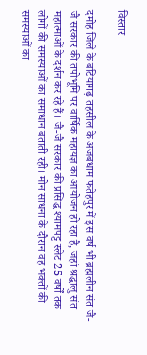विस्तार

दमोह जिले के बटियागढ़ तहसील के अजबधाम फतेहपुर में इस वर्ष भी ब्रह्मलीन संत जै-जै सरकार की तपोभूमि पर वार्षिक महायज्ञ का आयोजन हो रहा है, जहां श्रद्धालु संत महात्माओं के दर्शन कर रहे हैं। जै-जै सरकार की प्रसिद्ध श्यामपट्ट स्लेट 25 वर्षों तक लोगों की समस्याओं का समाधान बताती रही। मोन साधना के दौरान वह भक्तों की समस्याओं का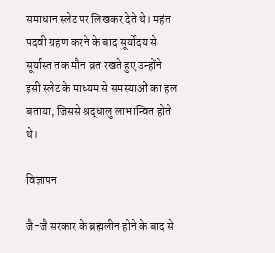समाधान स्लेट पर लिखकर देते थे। महंत पदवी ग्रहण करने के बाद सूर्योदय से सूर्यास्त तक मौन व्रत रखते हुए उन्होंने इसी स्लेट के माध्यम से समस्याओं का हल बताया, जिससे श्रद्धालु लाभान्वित होते थे।

विज्ञापन

जै-जै सरकार के ब्रह्मलीन होने के बाद से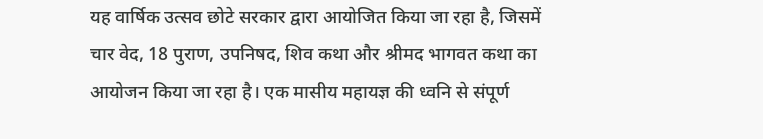यह वार्षिक उत्सव छोटे सरकार द्वारा आयोजित किया जा रहा है, जिसमें चार वेद, 18 पुराण, उपनिषद, शिव कथा और श्रीमद भागवत कथा का आयोजन किया जा रहा है। एक मासीय महायज्ञ की ध्वनि से संपूर्ण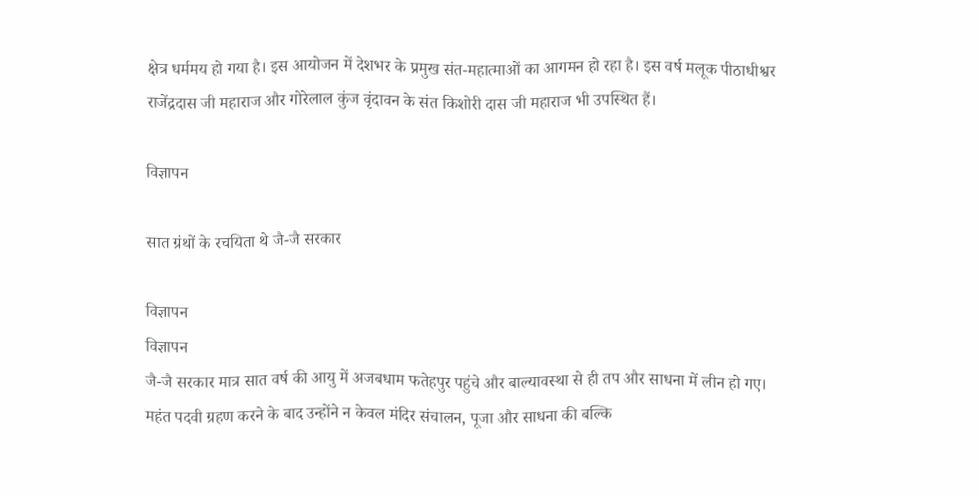क्षेत्र धर्ममय हो गया है। इस आयोजन में देशभर के प्रमुख संत-महात्माओं का आगमन हो रहा है। इस वर्ष मलूक पीठाधीश्वर राजेंद्रदास जी महाराज और गोरेलाल कुंज वृंदावन के संत किशोरी दास जी महाराज भी उपस्थित हैं।

विज्ञापन

सात ग्रंथों के रचयिता थे जै-जै सरकार

विज्ञापन
विज्ञापन
जै-जै सरकार मात्र सात वर्ष की आयु में अजबधाम फतेहपुर पहुंचे और बाल्यावस्था से ही तप और साधना में लीन हो गए। महंत पदवी ग्रहण करने के बाद उन्होंने न केवल मंदिर संचालन, पूजा और साधना की बल्कि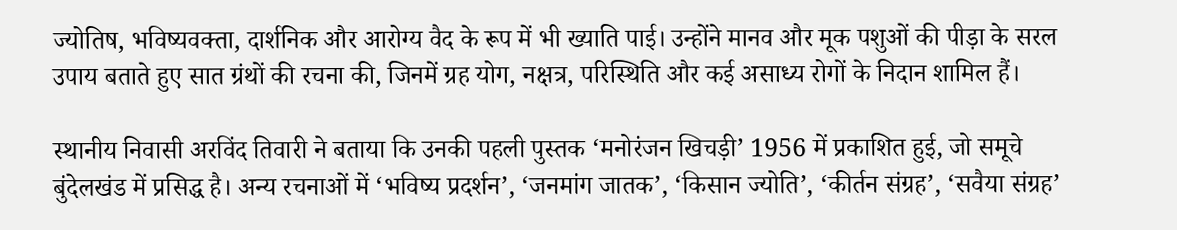ज्योतिष, भविष्यवक्ता, दार्शनिक और आरोग्य वैद के रूप में भी ख्याति पाई। उन्होंने मानव और मूक पशुओं की पीड़ा के सरल उपाय बताते हुए सात ग्रंथों की रचना की, जिनमें ग्रह योग, नक्षत्र, परिस्थिति और कई असाध्य रोगों के निदान शामिल हैं।

स्थानीय निवासी अरविंद तिवारी ने बताया कि उनकी पहली पुस्तक ‘मनोरंजन खिचड़ी’ 1956 में प्रकाशित हुई, जो समूचे बुंदेलखंड में प्रसिद्ध है। अन्य रचनाओं में ‘भविष्य प्रदर्शन’, ‘जनमांग जातक’, ‘किसान ज्योति’, ‘कीर्तन संग्रह’, ‘सवैया संग्रह’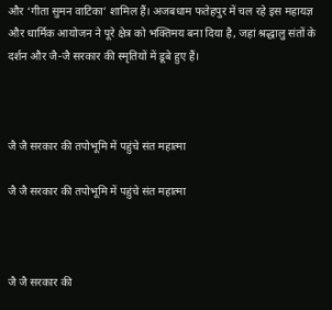और ‘गीता सुमन वाटिका’ शामिल हैं। अजबधाम फतेहपुर में चल रहे इस महायज्ञ और धार्मिक आयोजन ने पूरे क्षेत्र को भक्तिमय बना दिया है, जहां श्रद्धालु संतों के दर्शन और जै-जै सरकार की स्मृतियों में डूबे हुए हैं।



जै जै सरकार की तपोभूमि में पहुंचे संत महात्मा

जै जै सरकार की तपोभूमि में पहुंचे संत महात्मा



जै जै सरकार की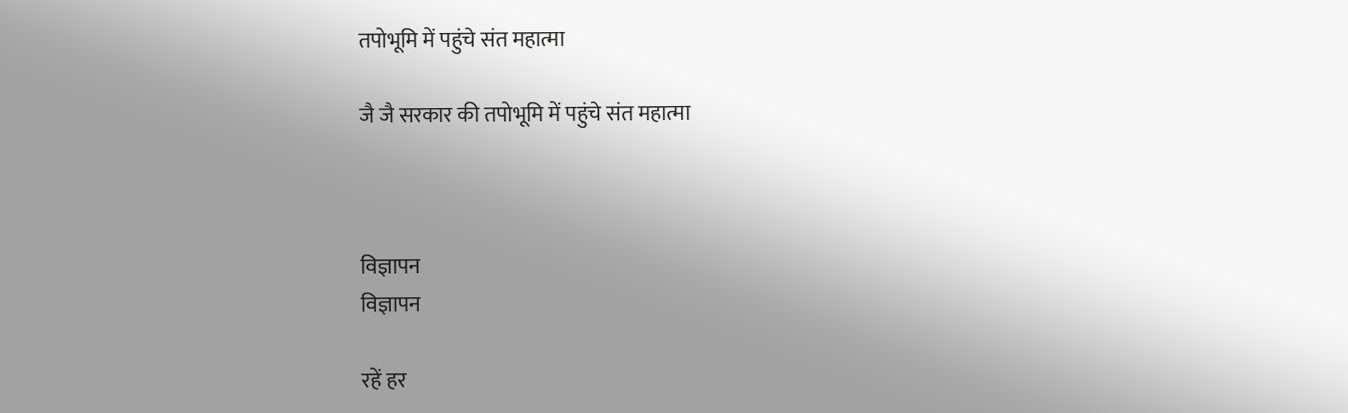तपोभूमि में पहुंचे संत महात्मा

जै जै सरकार की तपोभूमि में पहुंचे संत महात्मा



विज्ञापन
विज्ञापन

रहें हर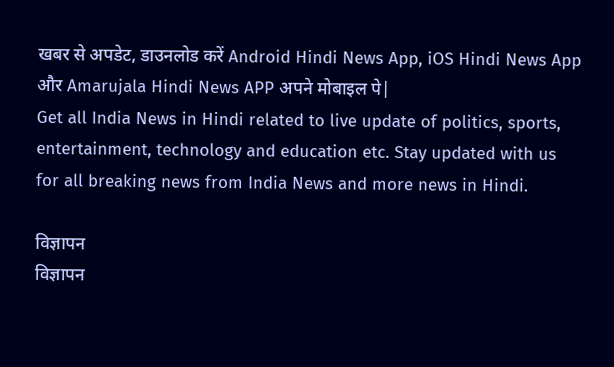खबर से अपडेट, डाउनलोड करें Android Hindi News App, iOS Hindi News App और Amarujala Hindi News APP अपने मोबाइल पे|
Get all India News in Hindi related to live update of politics, sports, entertainment, technology and education etc. Stay updated with us for all breaking news from India News and more news in Hindi.

विज्ञापन
विज्ञापन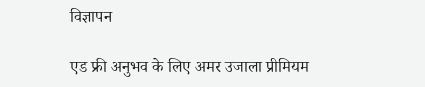विज्ञापन

एड फ्री अनुभव के लिए अमर उजाला प्रीमियम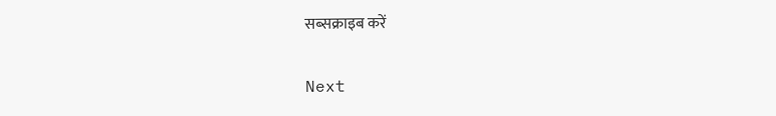सब्सक्राइब करें

Next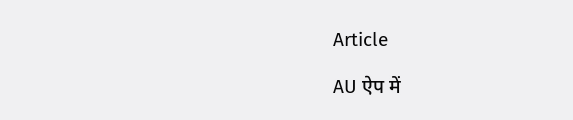Article

AU ऐप में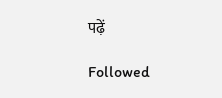पढ़ें

Followed